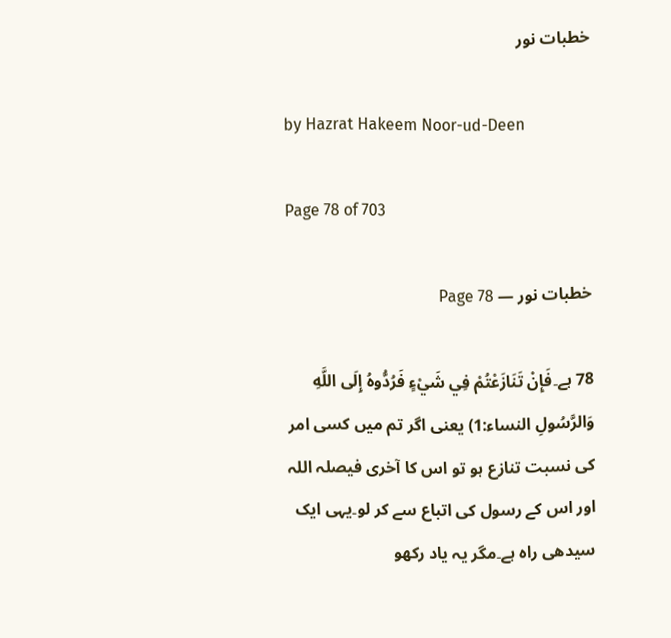خطبات نور

by Hazrat Hakeem Noor-ud-Deen

Page 78 of 703

خطبات نور — Page 78

78 ہے۔فَإِنْ تَنَازَعْتُمْ فِي شَيْءٍ فَرُدُّوهُ إِلَى اللَّهِ وَالرَّسُولِ النساء:1) یعنی اگر تم میں کسی امر کی نسبت تنازع ہو تو اس کا آخری فیصلہ اللہ اور اس کے رسول کی اتباع سے کر لو۔یہی ایک سیدھی راہ ہے۔مگر یہ یاد رکھو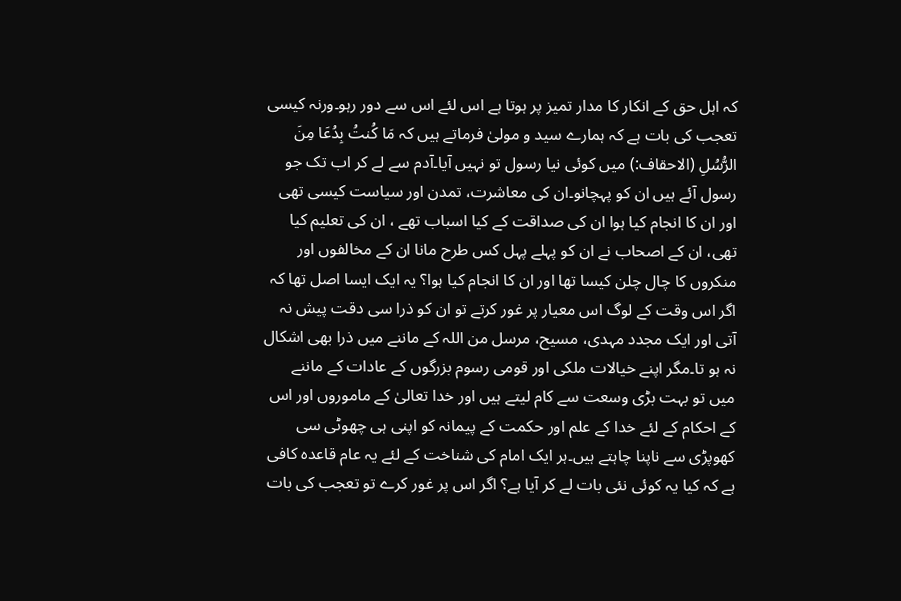کہ اہل حق کے انکار کا مدار تمیز پر ہوتا ہے اس لئے اس سے دور رہو۔ورنہ کیسی تعجب کی بات ہے کہ ہمارے سید و مولیٰ فرماتے ہیں کہ مَا كُنتُ بِدُعَا مِنَ الرُّسُلِ (الاحقاف:) میں کوئی نیا رسول تو نہیں آیا۔آدم سے لے کر اب تک جو رسول آئے ہیں ان کو پہچانو۔ان کی معاشرت، تمدن اور سیاست کیسی تھی اور ان کا انجام کیا ہوا ان کی صداقت کے کیا اسباب تھے ، ان کی تعلیم کیا تھی، ان کے اصحاب نے ان کو پہلے پہل کس طرح مانا ان کے مخالفوں اور منکروں کا چال چلن کیسا تھا اور ان کا انجام کیا ہوا؟ یہ ایک ایسا اصل تھا کہ اگر اس وقت کے لوگ اس معیار پر غور کرتے تو ان کو ذرا سی دقت پیش نہ آتی اور ایک مجدد مہدی، مسیح، مرسل من اللہ کے ماننے میں ذرا بھی اشکال نہ ہو تا۔مگر اپنے خیالات ملکی اور قومی رسوم بزرگوں کے عادات کے ماننے میں تو بہت بڑی وسعت سے کام لیتے ہیں اور خدا تعالیٰ کے ماموروں اور اس کے احکام کے لئے خدا کے علم اور حکمت کے پیمانہ کو اپنی ہی چھوٹی سی کھوپڑی سے ناپنا چاہتے ہیں۔ہر ایک امام کی شناخت کے لئے یہ عام قاعدہ کافی ہے کہ کیا یہ کوئی نئی بات لے کر آیا ہے؟ اگر اس پر غور کرے تو تعجب کی بات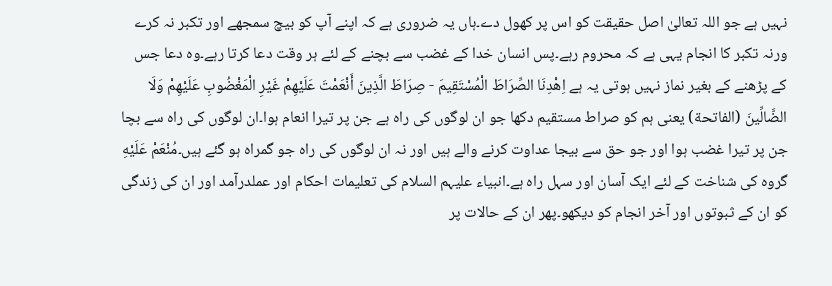نہیں ہے جو اللہ تعالیٰ اصل حقیقت کو اس پر کھول دے۔ہاں یہ ضروری ہے کہ اپنے آپ کو بیچ سمجھے اور تکبر نہ کرے ورنہ تکبر کا انجام یہی ہے کہ محروم رہے۔پس انسان خدا کے غضب سے بچنے کے لئے ہر وقت دعا کرتا رہے۔وہ دعا جس کے پڑھنے کے بغیر نماز نہیں ہوتی یہ ہے اِهْدِنَا الصِّرَاطَ الْمُسْتَقِيمَ - صِرَاطَ الَّذِينَ أَنْعَمْتَ عَلَيْهِمْ غَيْرِ الْمَغْضُوبِ عَلَيْهِمْ وَلَا الضَّالِّينَ (الفاتحة) یعنی ہم کو صراط مستقیم دکھا جو ان لوگوں کی راہ ہے جن پر تیرا انعام ہوا۔ان لوگوں کی راہ سے بچا جن پر تیرا غضب ہوا اور جو حق سے بیجا عداوت کرنے والے ہیں اور نہ ان لوگوں کی راہ جو گمراہ ہو گئے ہیں۔مُنْعَمْ عَلَيْهِ گروہ کی شناخت کے لئے ایک آسان اور سہل راہ ہے۔انبیاء علیہم السلام کی تعلیمات احکام اور عملدرآمد اور ان کی زندگی کو ان کے ثبوتوں اور آخر انجام کو دیکھو۔پھر ان کے حالات پر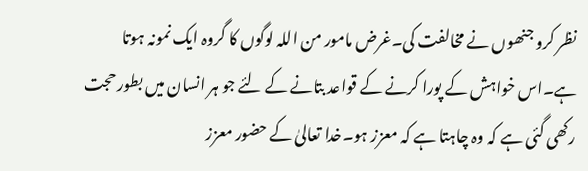نظر کرو جنھوں نے مخالفت کی۔غرض مامور من اللہ لوگوں کا گروہ ایک نمونہ ہوتا ہے۔اس خواہش کے پورا کرنے کے قواعد بتانے کے لئے جو ہر انسان میں بطور حجت رکھی گئی ہے کہ وہ چاہتا ہے کہ معزز ہو۔خدا تعالیٰ کے حضور معزز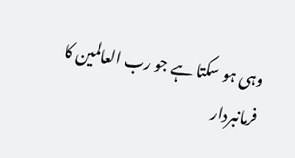وہی ہو سکتا ہے جو رب العالمین کا فرمانبردار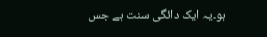ہو۔یہ ایک دائگی سنت ہے جس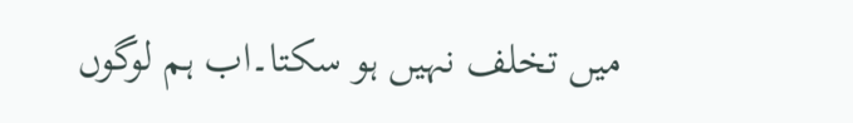میں تخلف نہیں ہو سکتا۔اب ہم لوگوں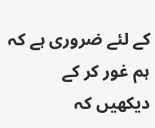کے لئے ضروری ہے کہ ہم غور کر کے دیکھیں کہ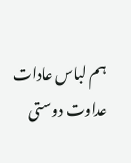ہم لباس عادات عداوت دوستی